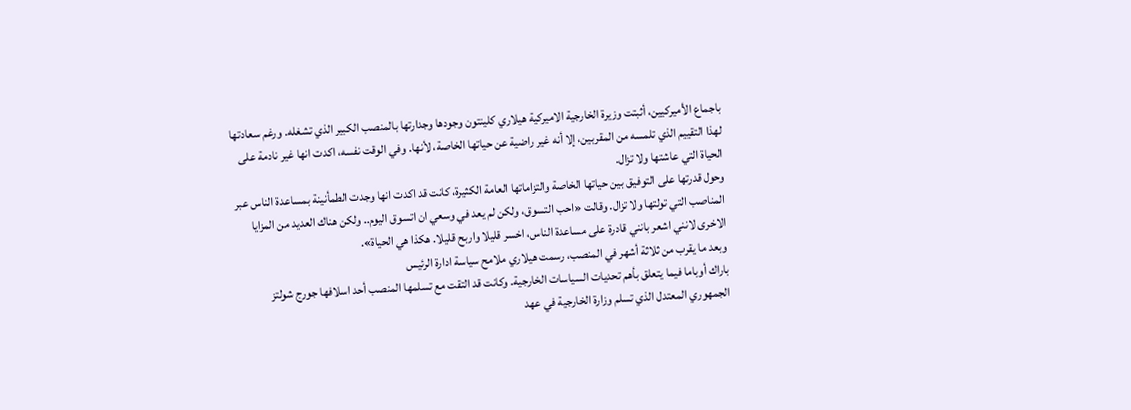باجماع الأميركيين، أثبتت وزيرة الخارجية الاميركية هيلاري كلينتون وجودها وجدارتها بالمنصب الكبير الذي تشغله. ورغم سعادتها لهذا التقييم الذي تلمسه من المقربين، إلا أنه غير راضية عن حياتها الخاصة، لأنها. وفي الوقت نفسه، اكدت انها غير نادمة على الحياة التي عاشتها ولا تزال.
وحول قدرتها على التوفيق بين حياتها الخاصة والتزاماتها العامة الكثيرة، كانت قد اكدت انها وجدت الطمأنينة بمساعدة الناس عبر المناصب التي تولتها ولا تزال. وقالت «احب التسوق، ولكن لم يعد في وسعي ان اتسوق اليوم.. ولكن هناك العديد من المزايا الاخرى لانني اشعر بانني قادرة على مساعدة الناس، اخسر قليلا واربح قليلا. هكذا هي الحياة».
وبعد ما يقرب من ثلاثة أشهر في المنصب، رسمت هيلاري ملامح سياسة ادارة الرئيس
باراك أوباما فيما يتعلق بأهم تحديات السياسات الخارجية. وكانت قد التقت مع تسلمها المنصب أحد اسلافها جورج شولتز الجمهوري المعتدل الذي تسلم وزارة الخارجية في عهد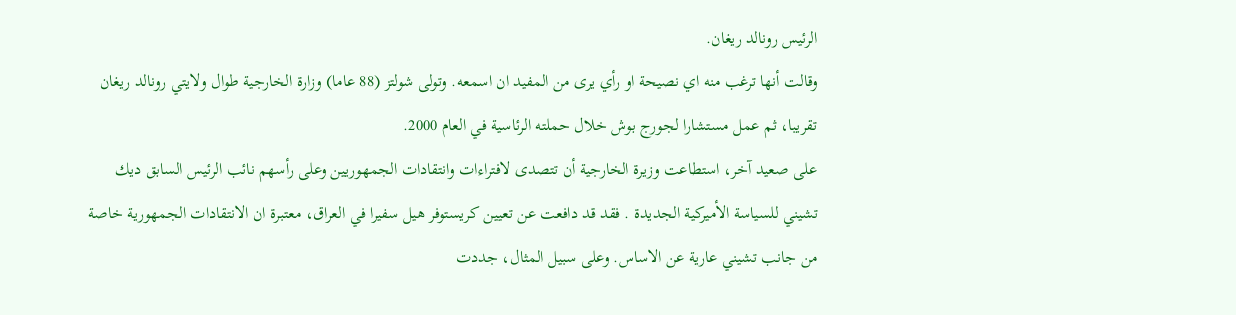الرئيس رونالد ريغان.
وقالت أنها ترغب منه اي نصيحة او رأي يرى من المفيد ان اسمعه. وتولى شولتز (88 عاما) وزارة الخارجية طوال ولايتي رونالد ريغان تقريبا، ثم عمل مستشارا لجورج بوش خلال حملته الرئاسية في العام 2000.
على صعيد آخر، استطاعت وزيرة الخارجية أن تتصدى لافتراءات وانتقادات الجمهوريين وعلى رأسهم نائب الرئيس السابق ديك تشيني للسياسة الأميركية الجديدة . فقد قد دافعت عن تعيين كريستوفر هيل سفيرا في العراق، معتبرة ان الانتقادات الجمهورية خاصة من جانب تشيني عارية عن الاساس. وعلى سبيل المثال، جددت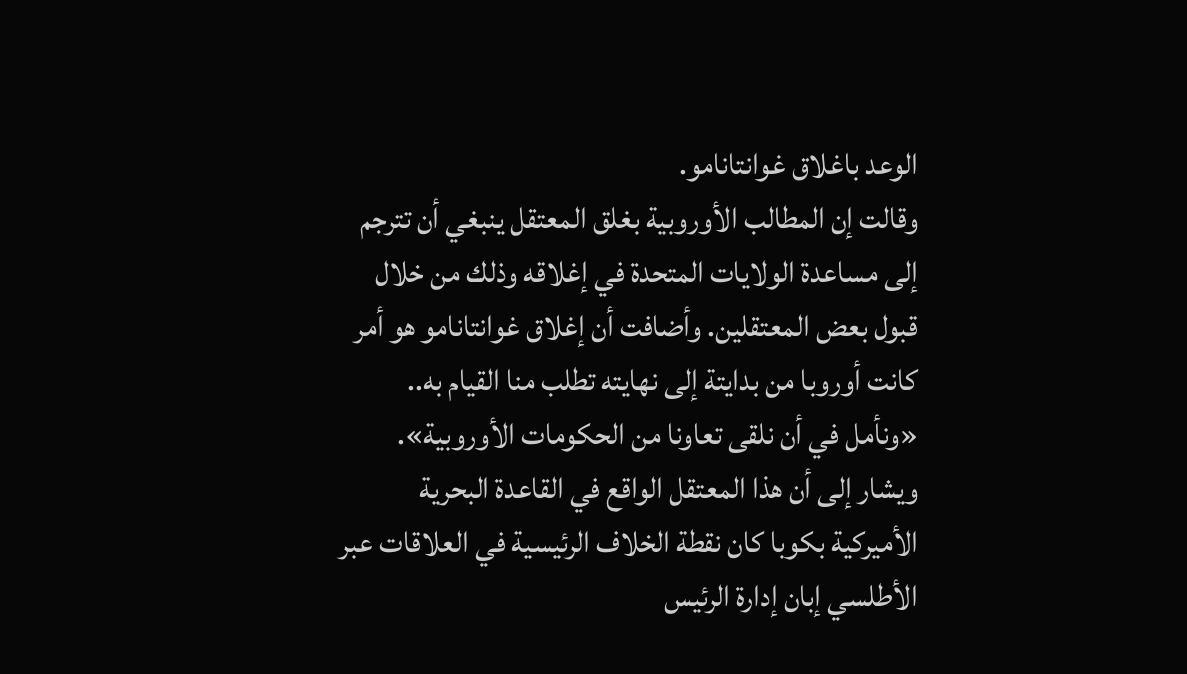الوعد باغلاق غوانتانامو.
وقالت إن المطالب الأوروبية بغلق المعتقل ينبغي أن تترجم إلى مساعدة الولايات المتحدة في إغلاقه وذلك من خلال قبول بعض المعتقلين. وأضافت أن إغلاق غوانتانامو هو أمر كانت أوروبا من بدايتة إلى نهايته تطلب منا القيام به.. «ونأمل في أن نلقى تعاونا من الحكومات الأوروبية». ويشار إلى أن هذا المعتقل الواقع في القاعدة البحرية الأميركية بكوبا كان نقطة الخلاف الرئيسية في العلاقات عبر الأطلسي إبان إدارة الرئيس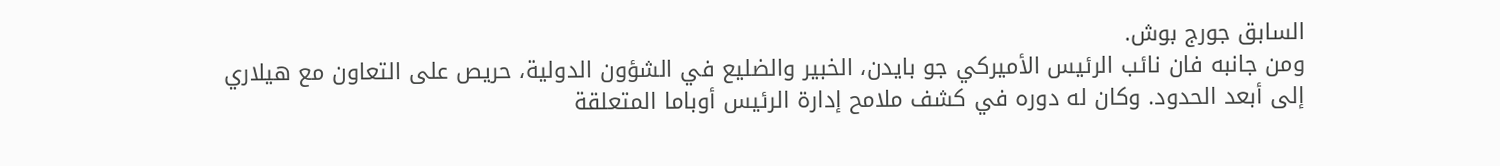السابق جورج بوش.
ومن جانبه فان نائب الرئيس الأميركي جو بايدن، الخبير والضليع في الشؤون الدولية، حريص على التعاون مع هيلاري إلى أبعد الحدود. وكان له دوره في كشف ملامح إدارة الرئيس أوباما المتعلقة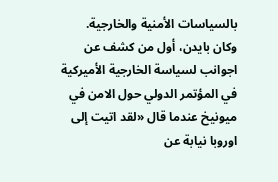بالسياسات الأمنية والخارجية.
وكان بايدن، أول من كشف عن اجوانب لسياسة الخارجية الأميركية في المؤتمر الدولي حول الامن في ميونيخ عندما قال «لقد اتيت إلى اوروبا نيابة عن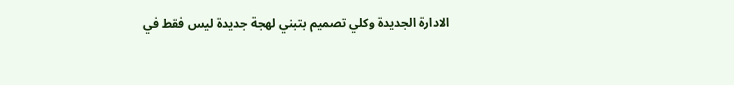الادارة الجديدة وكلي تصميم بتبني لهجة جديدة ليس فقط في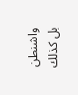واشنطن بل كذلك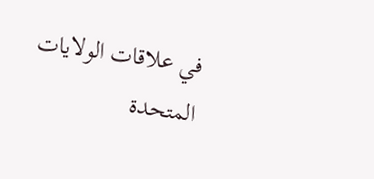في علاقات الولايات المتحدة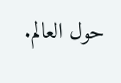حول العالم.